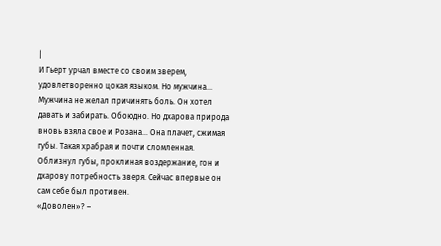|
И Гьерт урчал вместе со своим зверем, удовлетворенно цокая языком. Но мужчина… Мужчина не желал причинять боль. Он хотел давать и забирать. Обоюдно. Но дхарова природа вновь взяла свое и Розана… Она плачет, сжимая губы. Такая храбрая и почти сломленная.
Облизнул губы, проклиная воздержание, гон и дхарову потребность зверя. Сейчас впервые он сам себе был противен.
«Доволен»? –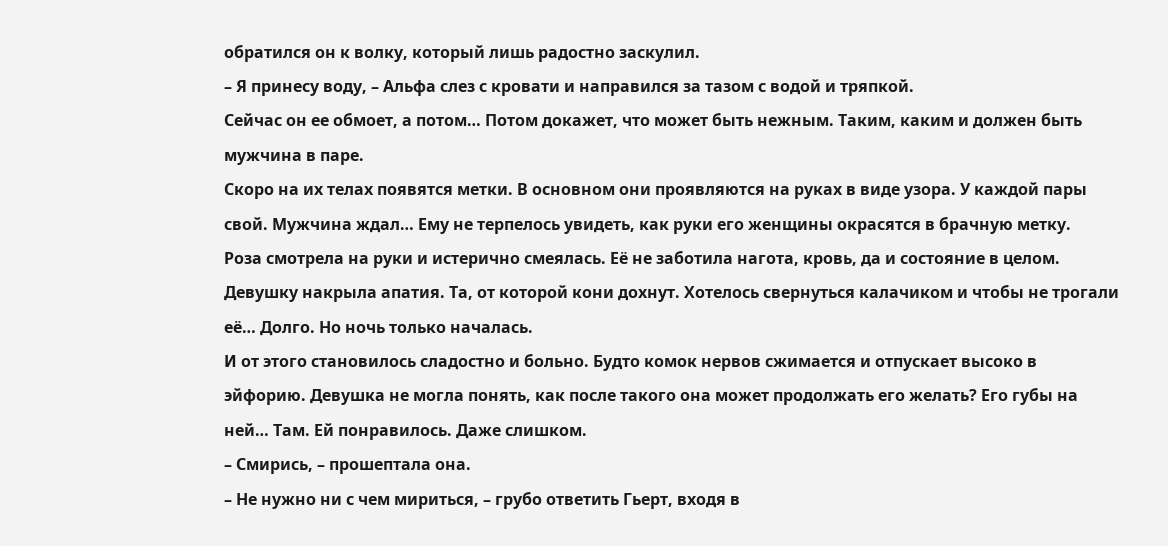обратился он к волку, который лишь радостно заскулил.
– Я принесу воду, – Альфа слез с кровати и направился за тазом с водой и тряпкой.
Сейчас он ее обмоет, а потом… Потом докажет, что может быть нежным. Таким, каким и должен быть мужчина в паре.
Скоро на их телах появятся метки. В основном они проявляются на руках в виде узора. У каждой пары свой. Мужчина ждал… Ему не терпелось увидеть, как руки его женщины окрасятся в брачную метку.
Роза смотрела на руки и истерично смеялась. Её не заботила нагота, кровь, да и состояние в целом. Девушку накрыла апатия. Та, от которой кони дохнут. Хотелось свернуться калачиком и чтобы не трогали её… Долго. Но ночь только началась.
И от этого становилось сладостно и больно. Будто комок нервов сжимается и отпускает высоко в эйфорию. Девушка не могла понять, как после такого она может продолжать его желать? Его губы на ней… Там. Ей понравилось. Даже слишком.
– Смирись, – прошептала она.
– Не нужно ни с чем мириться, – грубо ответить Гьерт, входя в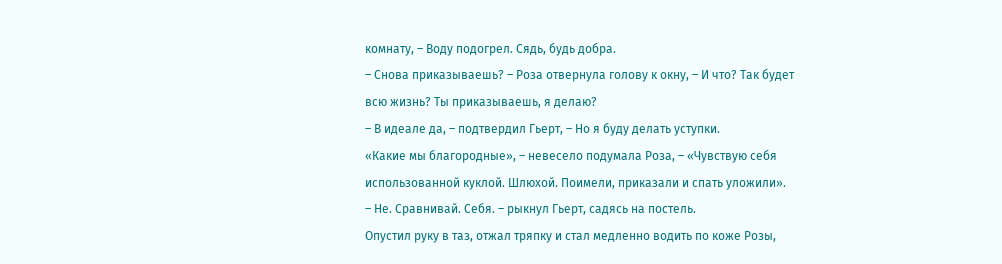комнату, – Воду подогрел. Сядь, будь добра.
– Снова приказываешь? – Роза отвернула голову к окну, – И что? Так будет всю жизнь? Ты приказываешь, я делаю?
– В идеале да, – подтвердил Гьерт, – Но я буду делать уступки.
«Какие мы благородные», – невесело подумала Роза, – «Чувствую себя использованной куклой. Шлюхой. Поимели, приказали и спать уложили».
– Не. Сравнивай. Себя. – рыкнул Гьерт, садясь на постель.
Опустил руку в таз, отжал тряпку и стал медленно водить по коже Розы,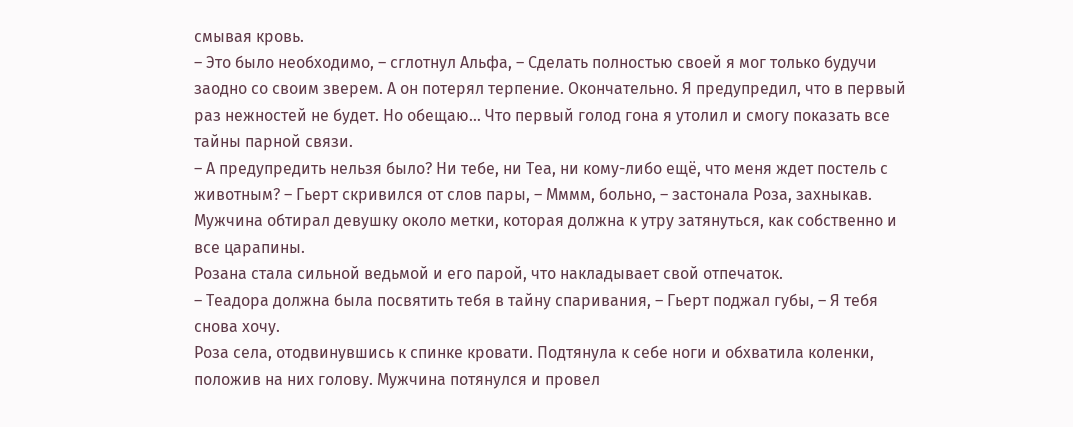смывая кровь.
– Это было необходимо, – сглотнул Альфа, – Сделать полностью своей я мог только будучи заодно со своим зверем. А он потерял терпение. Окончательно. Я предупредил, что в первый раз нежностей не будет. Но обещаю… Что первый голод гона я утолил и смогу показать все тайны парной связи.
– А предупредить нельзя было? Ни тебе, ни Теа, ни кому-либо ещё, что меня ждет постель с животным? – Гьерт скривился от слов пары, – Мммм, больно, – застонала Роза, захныкав.
Мужчина обтирал девушку около метки, которая должна к утру затянуться, как собственно и все царапины.
Розана стала сильной ведьмой и его парой, что накладывает свой отпечаток.
– Теадора должна была посвятить тебя в тайну спаривания, – Гьерт поджал губы, – Я тебя снова хочу.
Роза села, отодвинувшись к спинке кровати. Подтянула к себе ноги и обхватила коленки, положив на них голову. Мужчина потянулся и провел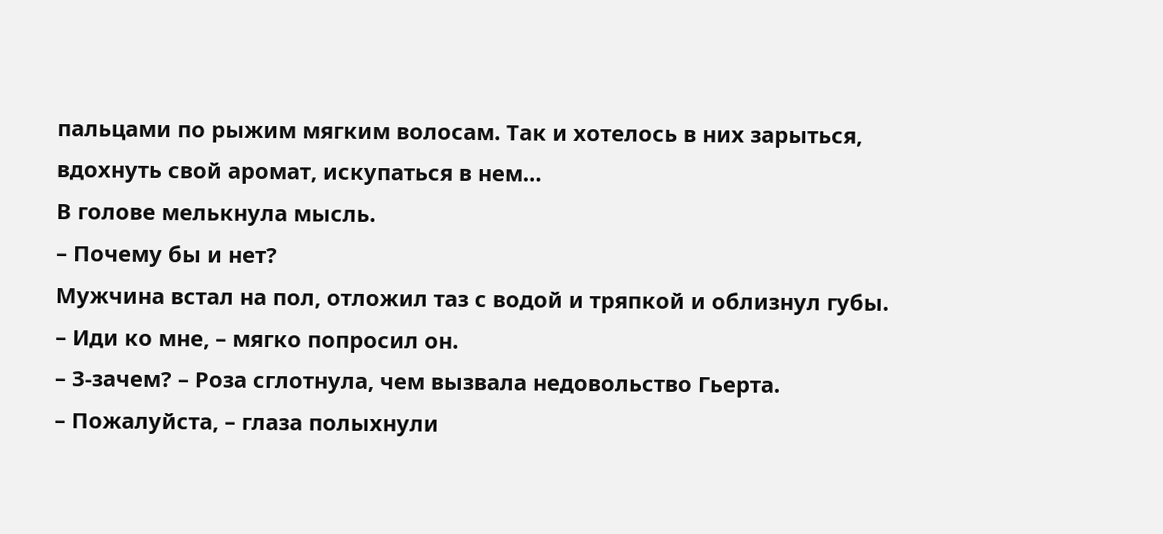пальцами по рыжим мягким волосам. Так и хотелось в них зарыться, вдохнуть свой аромат, искупаться в нем…
В голове мелькнула мысль.
– Почему бы и нет?
Мужчина встал на пол, отложил таз с водой и тряпкой и облизнул губы.
– Иди ко мне, – мягко попросил он.
– З-зачем? – Роза сглотнула, чем вызвала недовольство Гьерта.
– Пожалуйста, – глаза полыхнули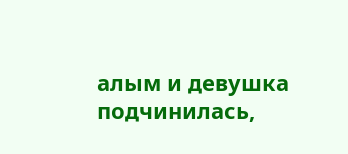алым и девушка подчинилась,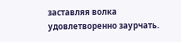заставляя волка удовлетворенно заурчать.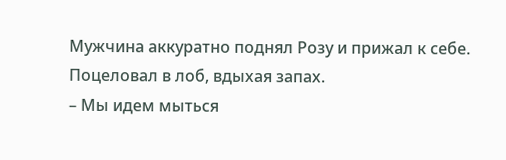Мужчина аккуратно поднял Розу и прижал к себе. Поцеловал в лоб, вдыхая запах.
– Мы идем мыться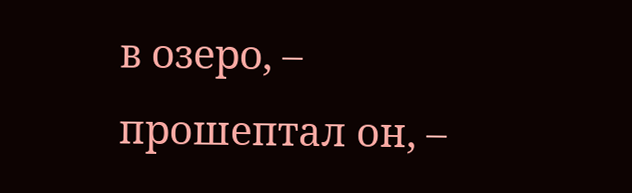в озеро, – прошептал он, –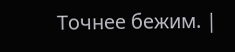Точнее бежим. |